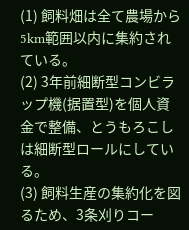(1) 飼料畑は全て農場から5km範囲以内に集約されている。
(2) 3年前細断型コンビラップ機(据置型)を個人資金で整備、とうもろこしは細断型ロールにしている。
(3) 飼料生産の集約化を図るため、3条刈りコー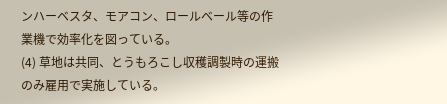ンハーベスタ、モアコン、ロールベール等の作業機で効率化を図っている。
(4) 草地は共同、とうもろこし収穫調製時の運搬のみ雇用で実施している。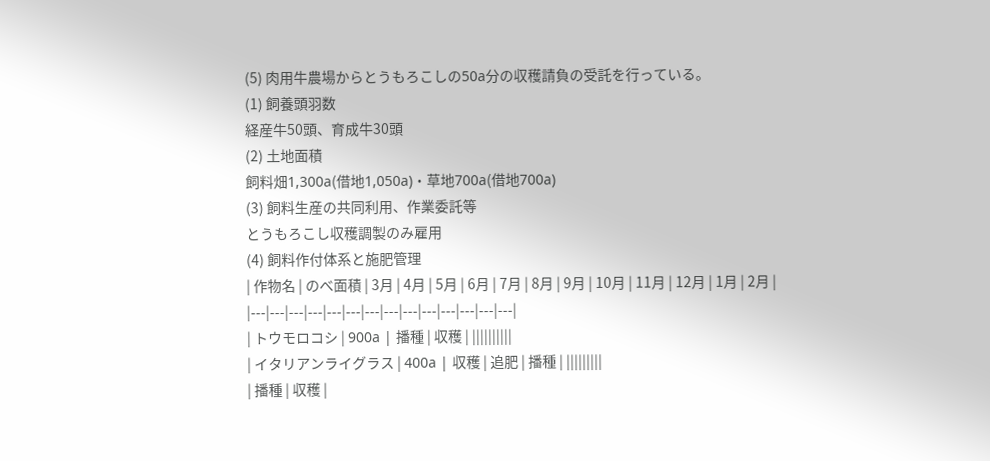(5) 肉用牛農場からとうもろこしの50a分の収穫請負の受託を行っている。
(1) 飼養頭羽数
経産牛50頭、育成牛30頭
(2) 土地面積
飼料畑1,300a(借地1,050a)・草地700a(借地700a)
(3) 飼料生産の共同利用、作業委託等
とうもろこし収穫調製のみ雇用
(4) 飼料作付体系と施肥管理
| 作物名 | のべ面積 | 3月 | 4月 | 5月 | 6月 | 7月 | 8月 | 9月 | 10月 | 11月 | 12月 | 1月 | 2月 |
|---|---|---|---|---|---|---|---|---|---|---|---|---|---|
| トウモロコシ | 900a | 播種 | 収穫 | ||||||||||
| イタリアンライグラス | 400a | 収穫 | 追肥 | 播種 | |||||||||
| 播種 | 収穫 |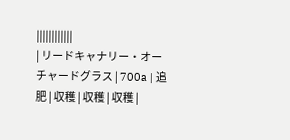||||||||||||
| リードキャナリー・オーチャードグラス | 700a | 追肥 | 収穫 | 収穫 | 収穫 |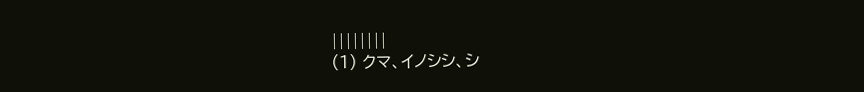||||||||
(1) クマ、イノシシ、シ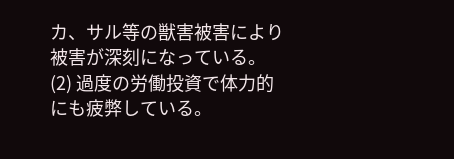カ、サル等の獣害被害により被害が深刻になっている。
(2) 過度の労働投資で体力的にも疲弊している。